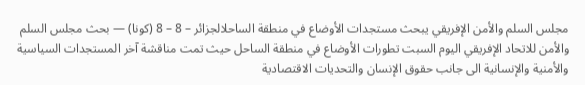مجلس السلم والأمن الإفريقي يبحث مستجدات الأوضاع في منطقة الساحلالجزائر – 8 – 8 (كونا) — بحث مجلس السلم والأمن للاتحاد الإفريقي اليوم السبت تطورات الأوضاع في منطقة الساحل حيث تمت مناقشة آخر المستجدات السياسية والأمنية والإنسانية الى جانب حقوق الإنسان والتحديات الاقتصادية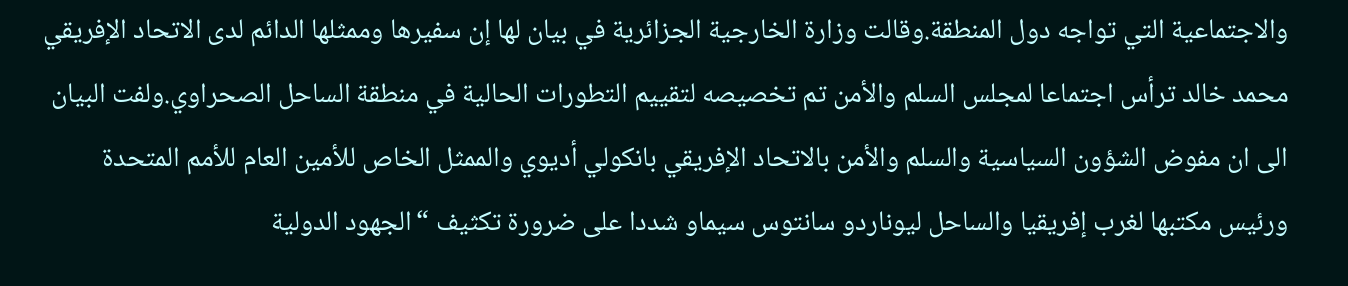والاجتماعية التي تواجه دول المنطقة.وقالت وزارة الخارجية الجزائرية في بيان لها إن سفيرها وممثلها الدائم لدى الاتحاد الإفريقي محمد خالد ترأس اجتماعا لمجلس السلم والأمن تم تخصيصه لتقييم التطورات الحالية في منطقة الساحل الصحراوي.ولفت البيان الى ان مفوض الشؤون السياسية والسلم والأمن بالاتحاد الإفريقي بانكولي أديوي والممثل الخاص للأمين العام للأمم المتحدة ورئيس مكتبها لغرب إفريقيا والساحل ليوناردو سانتوس سيماو شددا على ضرورة تكثيف “الجهود الدولية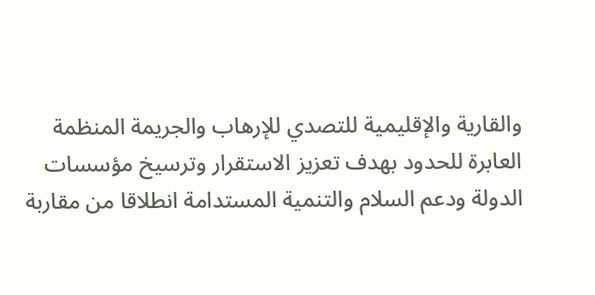والقارية والإقليمية للتصدي للإرهاب والجريمة المنظمة العابرة للحدود بهدف تعزيز الاستقرار وترسيخ مؤسسات الدولة ودعم السلام والتنمية المستدامة انطلاقا من مقاربة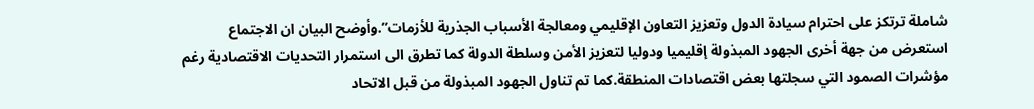شاملة ترتكز على احترام سيادة الدول وتعزيز التعاون الإقليمي ومعالجة الأسباب الجذرية للأزمات”.وأوضح البيان ان الاجتماع استعرض من جهة أخرى الجهود المبذولة إقليميا ودوليا لتعزيز الأمن وسلطة الدولة كما تطرق الى استمرار التحديات الاقتصادية رغم مؤشرات الصمود التي سجلتها بعض اقتصادات المنطقة.كما تم تناول الجهود المبذولة من قبل الاتحاد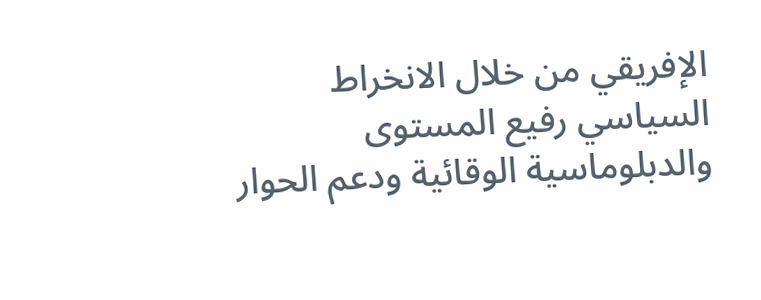الإفريقي من خلال الانخراط السياسي رفيع المستوى والدبلوماسية الوقائية ودعم الحوار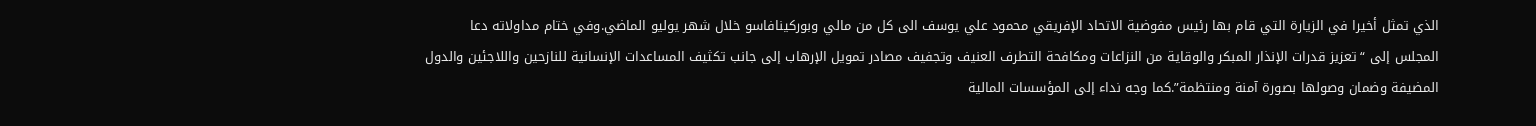الذي تمثل أخيرا في الزيارة التي قام بها رئيس مفوضية الاتحاد الإفريقي محمود علي يوسف الى كل من مالي وبوركينافاسو خلال شهر يوليو الماضي.وفي ختام مداولاته دعا المجلس إلى “تعزيز قدرات الإنذار المبكر والوقاية من النزاعات ومكافحة التطرف العنيف وتجفيف مصادر تمويل الإرهاب إلى جانب تكثيف المساعدات الإنسانية للنازحين واللاجئين والدول المضيفة وضمان وصولها بصورة آمنة ومنتظمة”.كما وجه نداء إلى المؤسسات المالية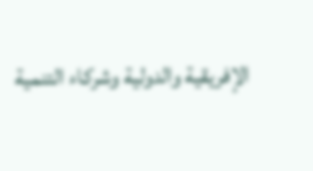الإفريقية والدولية وشركاء التنمية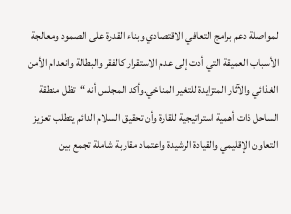لمواصلة دعم برامج التعافي الاقتصادي وبناء القدرة على الصمود ومعالجة الأسباب العميقة التي أدت إلى عدم الاستقرار كالفقر والبطالة وانعدام الأمن الغذائي والآثار المتزايدة للتغير المناخي.وأكد المجلس أنه “تظل منطقة الساحل ذات أهمية استراتيجية للقارة وأن تحقيق السلام الدائم يتطلب تعزيز التعاون الإقليمي والقيادة الرشيدة واعتماد مقاربة شاملة تجمع بين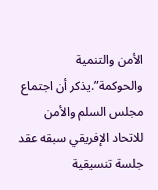الأمن والتنمية والحوكمة”.يذكر أن اجتماع مجلس السلم والأمن للاتحاد الإفريقي سبقه عقد جلسة تنسيقية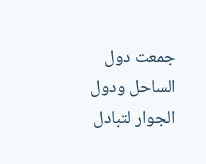جمعت دول الساحل ودول الجوار لتبادل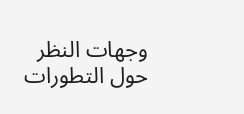وجهات النظر حول التطورات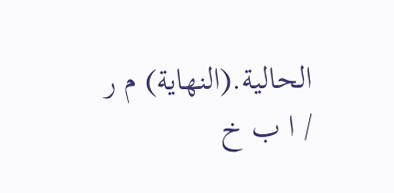الحالية.(النهاية) م ر / ا ب خ